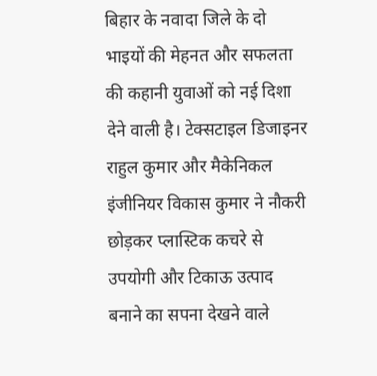बिहार के नवादा जिले के दो भाइयों की मेहनत और सफलता की कहानी युवाओं को नई दिशा देने वाली है। टेक्सटाइल डिजाइनर राहुल कुमार और मैकेनिकल इंजीनियर विकास कुमार ने नौकरी छोड़कर प्लास्टिक कचरे से उपयोगी और टिकाऊ उत्पाद बनाने का सपना देखने वाले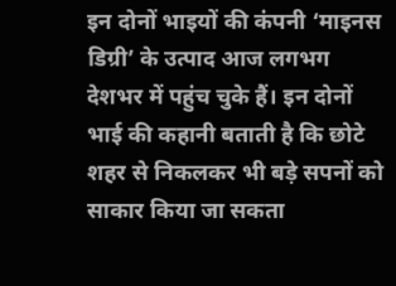इन दोनों भाइयों की कंपनी ‘माइनस डिग्री’ के उत्पाद आज लगभग देशभर में पहुंच चुके हैं। इन दोनों भाई की कहानी बताती है कि छोटे शहर से निकलकर भी बड़े सपनों को साकार किया जा सकता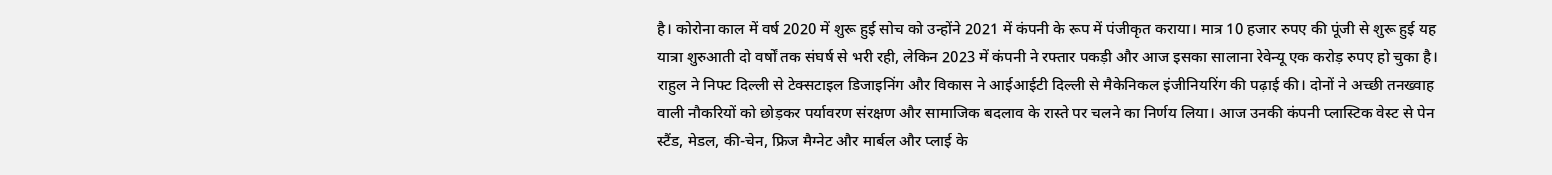है। कोरोना काल में वर्ष 2020 में शुरू हुई सोच को उन्होंने 2021 में कंपनी के रूप में पंजीकृत कराया। मात्र 10 हजार रुपए की पूंजी से शुरू हुई यह यात्रा शुरुआती दो वर्षों तक संघर्ष से भरी रही, लेकिन 2023 में कंपनी ने रफ्तार पकड़ी और आज इसका सालाना रेवेन्यू एक करोड़ रुपए हो चुका है। राहुल ने निफ्ट दिल्ली से टेक्सटाइल डिजाइनिंग और विकास ने आईआईटी दिल्ली से मैकेनिकल इंजीनियरिंग की पढ़ाई की। दोनों ने अच्छी तनख्वाह वाली नौकरियों को छोड़कर पर्यावरण संरक्षण और सामाजिक बदलाव के रास्ते पर चलने का निर्णय लिया। आज उनकी कंपनी प्लास्टिक वेस्ट से पेन स्टैंड, मेडल, की-चेन, फ्रिज मैग्नेट और मार्बल और प्लाई के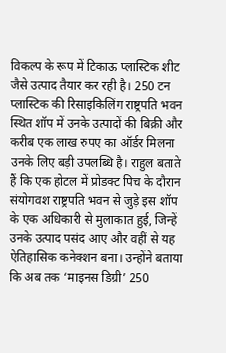विकल्प के रूप में टिकाऊ प्लास्टिक शीट जैसे उत्पाद तैयार कर रही है। 250 टन प्लास्टिक की रिसाइकिलिंग राष्ट्रपति भवन स्थित शॉप में उनके उत्पादों की बिक्री और करीब एक लाख रुपए का ऑर्डर मिलना उनके लिए बड़ी उपलब्धि है। राहुल बताते हैं कि एक होटल में प्रोडक्ट पिच के दौरान संयोगवश राष्ट्रपति भवन से जुड़े इस शॉप के एक अधिकारी से मुलाकात हुई, जिन्हें उनके उत्पाद पसंद आए और वहीं से यह ऐतिहासिक कनेक्शन बना। उन्होंने बताया कि अब तक ‘माइनस डिग्री’ 250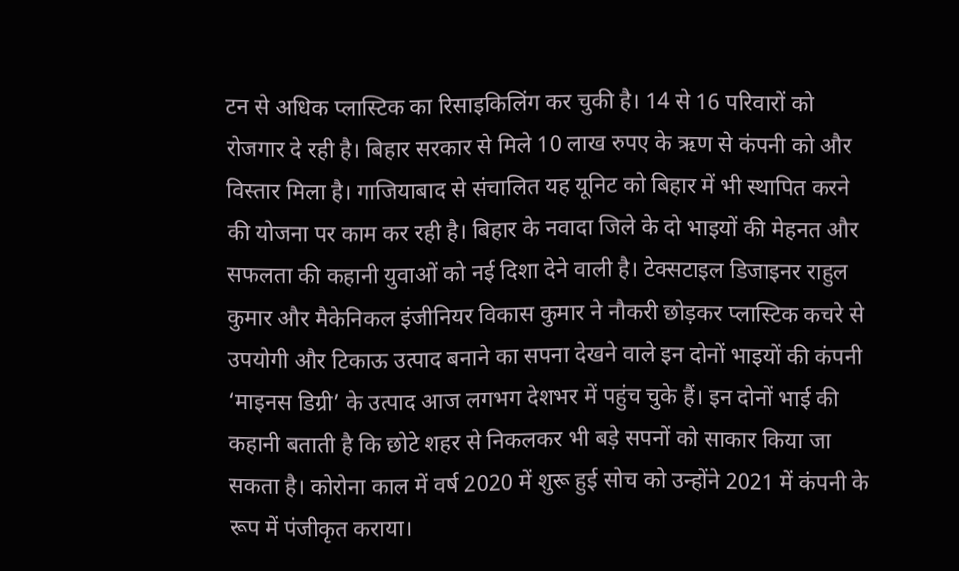टन से अधिक प्लास्टिक का रिसाइकिलिंग कर चुकी है। 14 से 16 परिवारों को रोजगार दे रही है। बिहार सरकार से मिले 10 लाख रुपए के ऋण से कंपनी को और विस्तार मिला है। गाजियाबाद से संचालित यह यूनिट को बिहार में भी स्थापित करने की योजना पर काम कर रही है। बिहार के नवादा जिले के दो भाइयों की मेहनत और सफलता की कहानी युवाओं को नई दिशा देने वाली है। टेक्सटाइल डिजाइनर राहुल कुमार और मैकेनिकल इंजीनियर विकास कुमार ने नौकरी छोड़कर प्लास्टिक कचरे से उपयोगी और टिकाऊ उत्पाद बनाने का सपना देखने वाले इन दोनों भाइयों की कंपनी ‘माइनस डिग्री’ के उत्पाद आज लगभग देशभर में पहुंच चुके हैं। इन दोनों भाई की कहानी बताती है कि छोटे शहर से निकलकर भी बड़े सपनों को साकार किया जा सकता है। कोरोना काल में वर्ष 2020 में शुरू हुई सोच को उन्होंने 2021 में कंपनी के रूप में पंजीकृत कराया।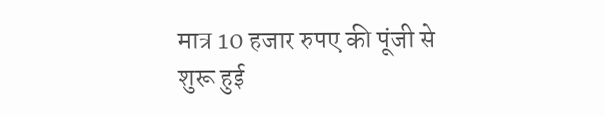मात्र 10 हजार रुपए की पूंजी से शुरू हुई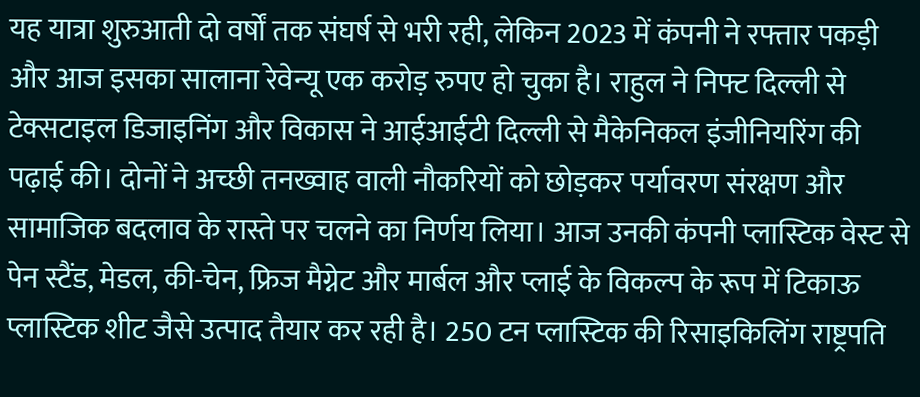यह यात्रा शुरुआती दो वर्षों तक संघर्ष से भरी रही, लेकिन 2023 में कंपनी ने रफ्तार पकड़ी और आज इसका सालाना रेवेन्यू एक करोड़ रुपए हो चुका है। राहुल ने निफ्ट दिल्ली से टेक्सटाइल डिजाइनिंग और विकास ने आईआईटी दिल्ली से मैकेनिकल इंजीनियरिंग की पढ़ाई की। दोनों ने अच्छी तनख्वाह वाली नौकरियों को छोड़कर पर्यावरण संरक्षण और सामाजिक बदलाव के रास्ते पर चलने का निर्णय लिया। आज उनकी कंपनी प्लास्टिक वेस्ट से पेन स्टैंड, मेडल, की-चेन, फ्रिज मैग्नेट और मार्बल और प्लाई के विकल्प के रूप में टिकाऊ प्लास्टिक शीट जैसे उत्पाद तैयार कर रही है। 250 टन प्लास्टिक की रिसाइकिलिंग राष्ट्रपति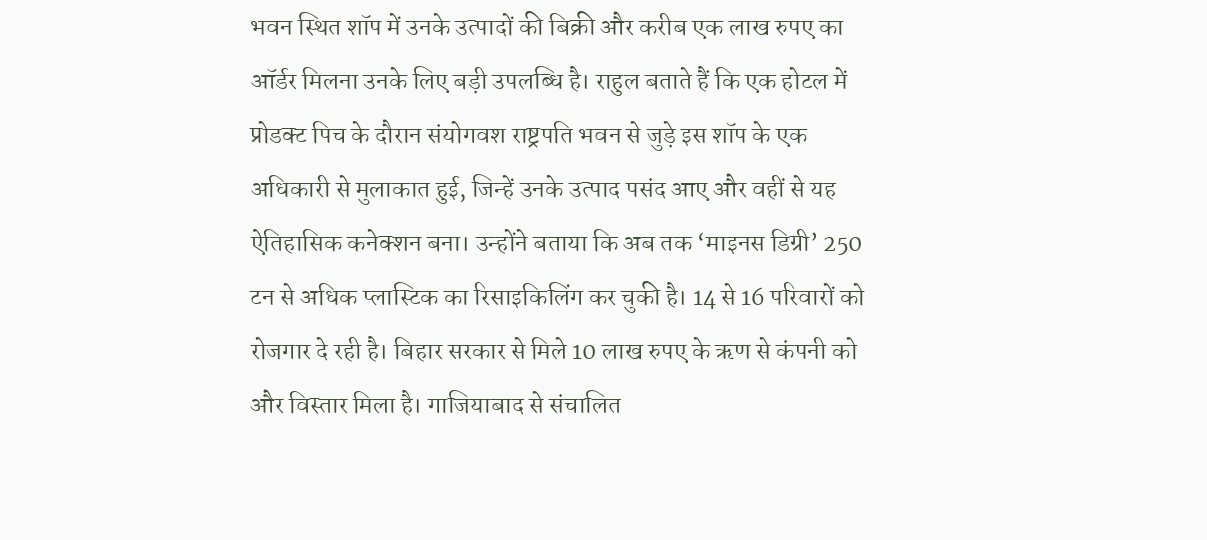भवन स्थित शॉप में उनके उत्पादों की बिक्री और करीब एक लाख रुपए का ऑर्डर मिलना उनके लिए बड़ी उपलब्धि है। राहुल बताते हैं कि एक होटल में प्रोडक्ट पिच के दौरान संयोगवश राष्ट्रपति भवन से जुड़े इस शॉप के एक अधिकारी से मुलाकात हुई, जिन्हें उनके उत्पाद पसंद आए और वहीं से यह ऐतिहासिक कनेक्शन बना। उन्होंने बताया कि अब तक ‘माइनस डिग्री’ 250 टन से अधिक प्लास्टिक का रिसाइकिलिंग कर चुकी है। 14 से 16 परिवारों को रोजगार दे रही है। बिहार सरकार से मिले 10 लाख रुपए के ऋण से कंपनी को और विस्तार मिला है। गाजियाबाद से संचालित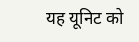यह यूनिट को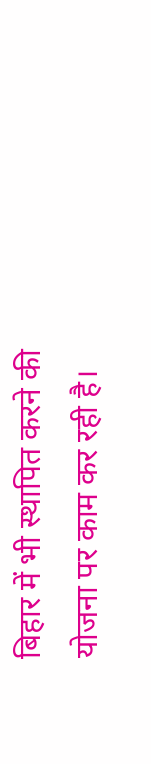बिहार में भी स्थापित करने की योजना पर काम कर रही है।